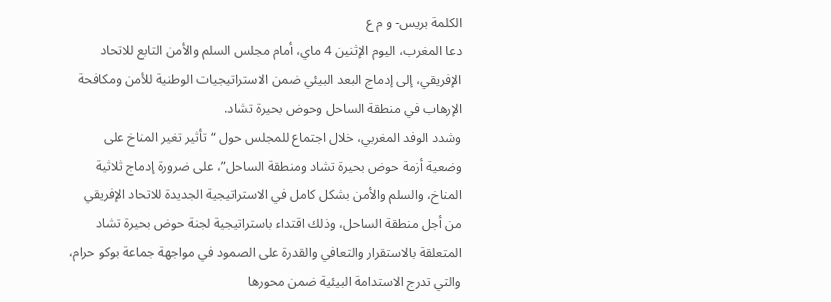الكلمة بريس- و م ع
دعا المغرب، اليوم الإثنين 4 ماي، أمام مجلس السلم والأمن التابع للاتحاد الإفريقي، إلى إدماج البعد البيئي ضمن الاستراتيجيات الوطنية للأمن ومكافحة الإرهاب في منطقة الساحل وحوض بحيرة تشاد.
وشدد الوفد المغربي، خلال اجتماع للمجلس حول “تأثير تغير المناخ على وضعية أزمة حوض بحيرة تشاد ومنطقة الساحل”، على ضرورة إدماج ثلاثية المناخ، والسلم والأمن بشكل كامل في الاستراتيجية الجديدة للاتحاد الإفريقي من أجل منطقة الساحل، وذلك اقتداء باستراتيجية لجنة حوض بحيرة تشاد المتعلقة بالاستقرار والتعافي والقدرة على الصمود في مواجهة جماعة بوكو حرام، والتي تدرج الاستدامة البيئية ضمن محورها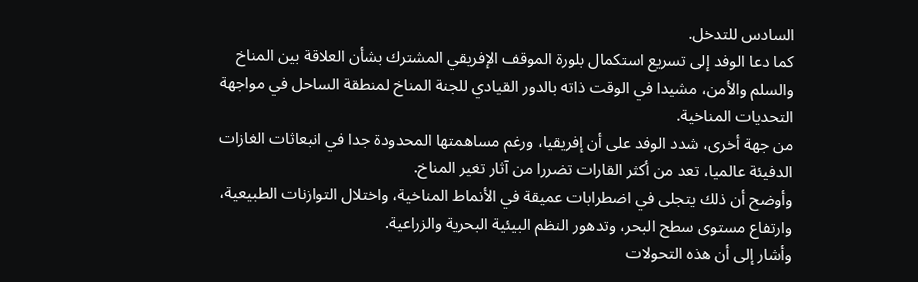السادس للتدخل.
كما دعا الوفد إلى تسريع استكمال بلورة الموقف الإفريقي المشترك بشأن العلاقة بين المناخ والسلم والأمن، مشيدا في الوقت ذاته بالدور القيادي للجنة المناخ لمنطقة الساحل في مواجهة التحديات المناخية.
من جهة أخرى، شدد الوفد على أن إفريقيا، ورغم مساهمتها المحدودة جدا في انبعاثات الغازات الدفيئة عالميا، تعد من أكثر القارات تضررا من آثار تغير المناخ.
وأوضح أن ذلك يتجلى في اضطرابات عميقة في الأنماط المناخية، واختلال التوازنات الطبيعية، وارتفاع مستوى سطح البحر، وتدهور النظم البيئية البحرية والزراعية.
وأشار إلى أن هذه التحولات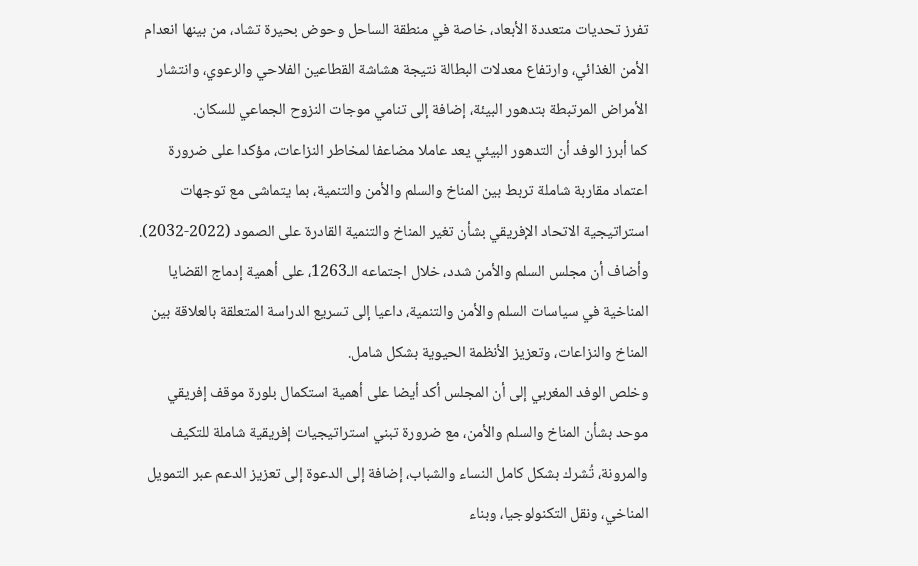تفرز تحديات متعددة الأبعاد، خاصة في منطقة الساحل وحوض بحيرة تشاد، من بينها انعدام الأمن الغذائي، وارتفاع معدلات البطالة نتيجة هشاشة القطاعين الفلاحي والرعوي، وانتشار الأمراض المرتبطة بتدهور البيئة، إضافة إلى تنامي موجات النزوح الجماعي للسكان.
كما أبرز الوفد أن التدهور البيئي يعد عاملا مضاعفا لمخاطر النزاعات، مؤكدا على ضرورة اعتماد مقاربة شاملة تربط بين المناخ والسلم والأمن والتنمية، بما يتماشى مع توجهات استراتيجية الاتحاد الإفريقي بشأن تغير المناخ والتنمية القادرة على الصمود (2022-2032).
وأضاف أن مجلس السلم والأمن شدد، خلال اجتماعه الـ1263، على أهمية إدماج القضايا المناخية في سياسات السلم والأمن والتنمية، داعيا إلى تسريع الدراسة المتعلقة بالعلاقة بين المناخ والنزاعات، وتعزيز الأنظمة الحيوية بشكل شامل.
وخلص الوفد المغربي إلى أن المجلس أكد أيضا على أهمية استكمال بلورة موقف إفريقي موحد بشأن المناخ والسلم والأمن، مع ضرورة تبني استراتيجيات إفريقية شاملة للتكيف والمرونة، تُشرك بشكل كامل النساء والشباب، إضافة إلى الدعوة إلى تعزيز الدعم عبر التمويل المناخي، ونقل التكنولوجيا، وبناء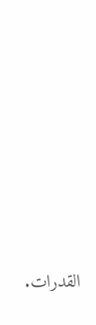القدرات.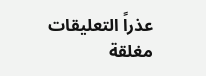عذراً التعليقات مغلقة